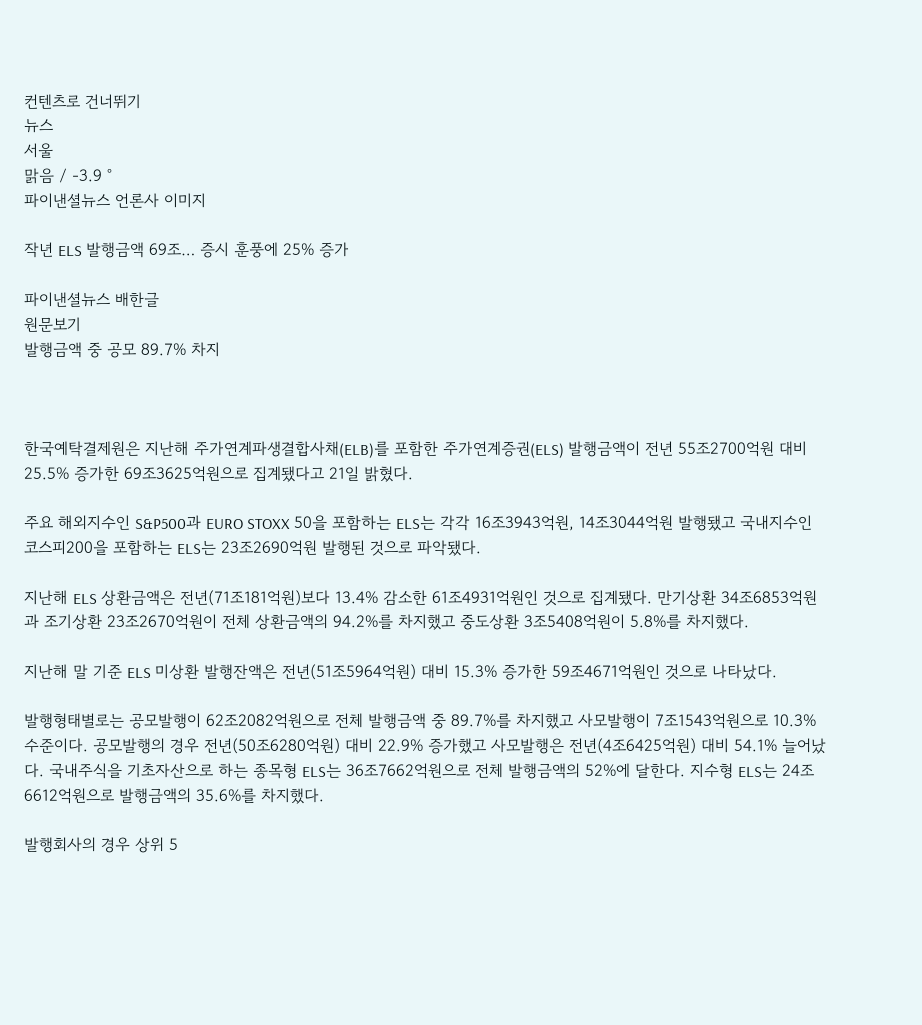컨텐츠로 건너뛰기
뉴스
서울
맑음 / -3.9 °
파이낸셜뉴스 언론사 이미지

작년 ELS 발행금액 69조… 증시 훈풍에 25% 증가

파이낸셜뉴스 배한글
원문보기
발행금액 중 공모 89.7% 차지



한국예탁결제원은 지난해 주가연계파생결합사채(ELB)를 포함한 주가연계증권(ELS) 발행금액이 전년 55조2700억원 대비 25.5% 증가한 69조3625억원으로 집계됐다고 21일 밝혔다.

주요 해외지수인 S&P500과 EURO STOXX 50을 포함하는 ELS는 각각 16조3943억원, 14조3044억원 발행됐고 국내지수인 코스피200을 포함하는 ELS는 23조2690억원 발행된 것으로 파악됐다.

지난해 ELS 상환금액은 전년(71조181억원)보다 13.4% 감소한 61조4931억원인 것으로 집계됐다. 만기상환 34조6853억원과 조기상환 23조2670억원이 전체 상환금액의 94.2%를 차지했고 중도상환 3조5408억원이 5.8%를 차지했다.

지난해 말 기준 ELS 미상환 발행잔액은 전년(51조5964억원) 대비 15.3% 증가한 59조4671억원인 것으로 나타났다.

발행형태별로는 공모발행이 62조2082억원으로 전체 발행금액 중 89.7%를 차지했고 사모발행이 7조1543억원으로 10.3%수준이다. 공모발행의 경우 전년(50조6280억원) 대비 22.9% 증가했고 사모발행은 전년(4조6425억원) 대비 54.1% 늘어났다. 국내주식을 기초자산으로 하는 종목형 ELS는 36조7662억원으로 전체 발행금액의 52%에 달한다. 지수형 ELS는 24조6612억원으로 발행금액의 35.6%를 차지했다.

발행회사의 경우 상위 5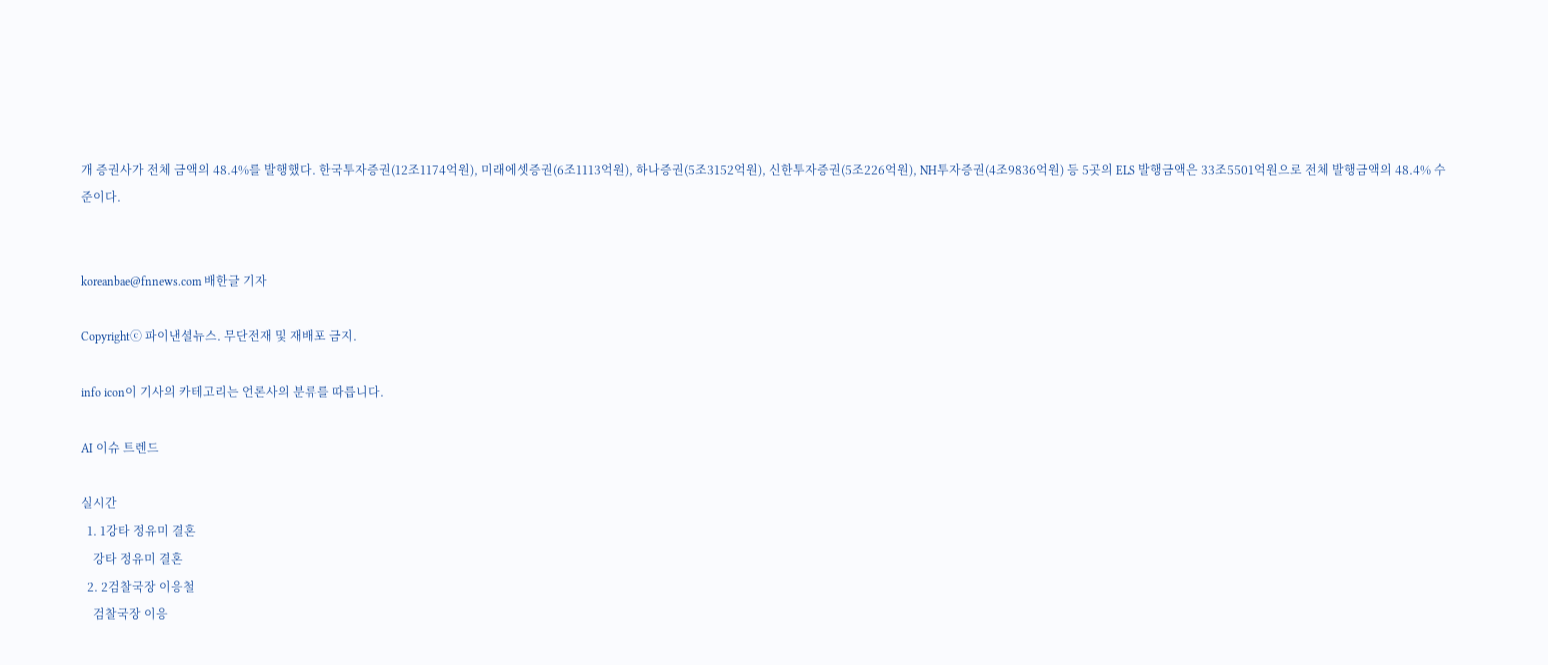개 증권사가 전체 금액의 48.4%를 발행했다. 한국투자증권(12조1174억원), 미래에셋증권(6조1113억원), 하나증권(5조3152억원), 신한투자증권(5조226억원), NH투자증권(4조9836억원) 등 5곳의 ELS 발행금액은 33조5501억원으로 전체 발행금액의 48.4% 수준이다.


koreanbae@fnnews.com 배한글 기자

Copyrightⓒ 파이낸셜뉴스. 무단전재 및 재배포 금지.

info icon이 기사의 카테고리는 언론사의 분류를 따릅니다.

AI 이슈 트렌드

실시간
  1. 1강타 정유미 결혼
    강타 정유미 결혼
  2. 2검찰국장 이응철
    검찰국장 이응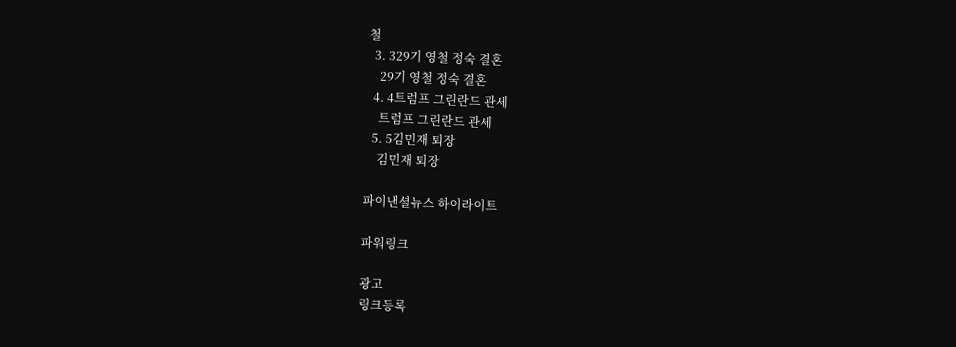철
  3. 329기 영철 정숙 결혼
    29기 영철 정숙 결혼
  4. 4트럼프 그린란드 관세
    트럼프 그린란드 관세
  5. 5김민재 퇴장
    김민재 퇴장

파이낸셜뉴스 하이라이트

파워링크

광고
링크등록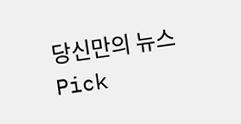당신만의 뉴스 Pick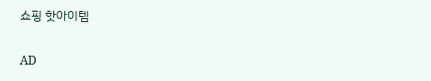쇼핑 핫아이템

AD